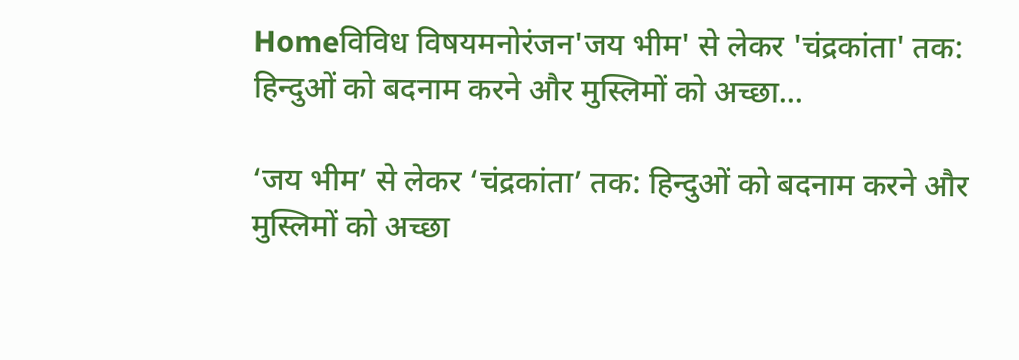Homeविविध विषयमनोरंजन'जय भीम' से लेकर 'चंद्रकांता' तक: हिन्दुओं को बदनाम करने और मुस्लिमों को अच्छा...

‘जय भीम’ से लेकर ‘चंद्रकांता’ तक: हिन्दुओं को बदनाम करने और मुस्लिमों को अच्छा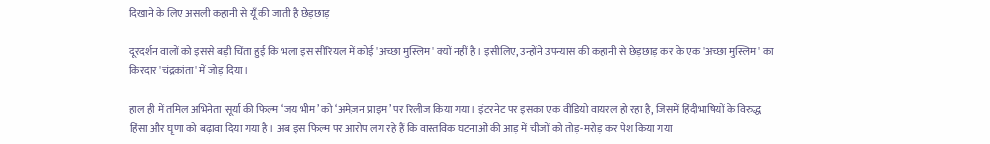दिखाने के लिए असली कहानी से यूँ की जाती है छेड़छाड़

दूरदर्शन वालों को इससे बड़ी चिंता हुई कि भला इस सीरियल में कोई 'अच्छा मुस्लिम' क्यों नहीं है। इसीलिए, उन्होंने उपन्यास की कहानी से छेड़छाड़ कर के एक 'अच्छा मुस्लिम' का किरदार 'चंद्रकांता' में जोड़ दिया।

हाल ही में तमिल अभिनेता सूर्या की फिल्म ‘जय भीम’ को ‘अमेज़न प्राइम’ पर रिलीज किया गया। इंटरनेट पर इसका एक वीडियो वायरल हो रहा है, जिसमें हिंदीभाषियों के विरुद्ध हिंसा और घृणा को बढ़ावा दिया गया है। अब इस फिल्म पर आरोप लग रहे हैं कि वास्तविक घटनाओं की आड़ में चीजों को तोड़-मरोड़ कर पेश किया गया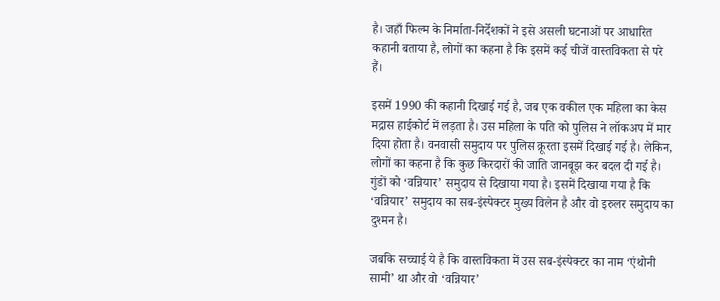है। जहाँ फिल्म के निर्माता-निर्देशकों ने इसे असली घटनाओं पर आधारित कहानी बताया है, लोगों का कहना है कि इसमें कई चीजें वास्तविकता से परे हैं।

इसमें 1990 की कहानी दिखाई गई है, जब एक वकील एक महिला का केस मद्रास हाईकोर्ट में लड़ता है। उस महिला के पति को पुलिस ने लॉकअप में मार दिया होता है। वनवासी समुदाय पर पुलिस क्रूरता इसमें दिखाई गई है। लेकिन, लोगों का कहना है कि कुछ किरदारों की जाति जानबूझ कर बदल दी गई है। गुंडों को ‘वन्नियार’ समुदाय से दिखाया गया है। इसमें दिखाया गया है कि ‘वन्नियार’ समुदाय का सब-इंस्पेक्टर मुख्य विलेन है और वो इरुलर समुदाय का दुश्मन है।

जबकि सच्चाई ये है कि वास्तविकता में उस सब-इंस्पेक्टर का नाम ‘एंथोनी सामी’ था और वो ‘वन्नियार’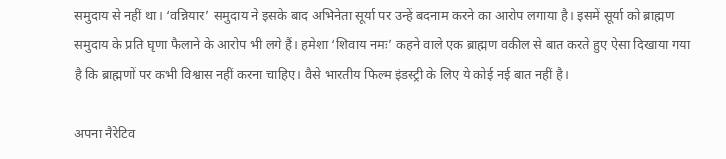समुदाय से नहीं था। ‘वन्नियार’ समुदाय ने इसके बाद अभिनेता सूर्या पर उन्हें बदनाम करने का आरोप लगाया है। इसमें सूर्या को ब्राह्मण समुदाय के प्रति घृणा फैलाने के आरोप भी लगे हैं। हमेशा ‘शिवाय नमः’ कहने वाले एक ब्राह्मण वकील से बात करते हुए ऐसा दिखाया गया है कि ब्राह्मणों पर कभी विश्वास नहीं करना चाहिए। वैसे भारतीय फिल्म इंडस्ट्री के लिए ये कोई नई बात नहीं है।

अपना नैरेटिव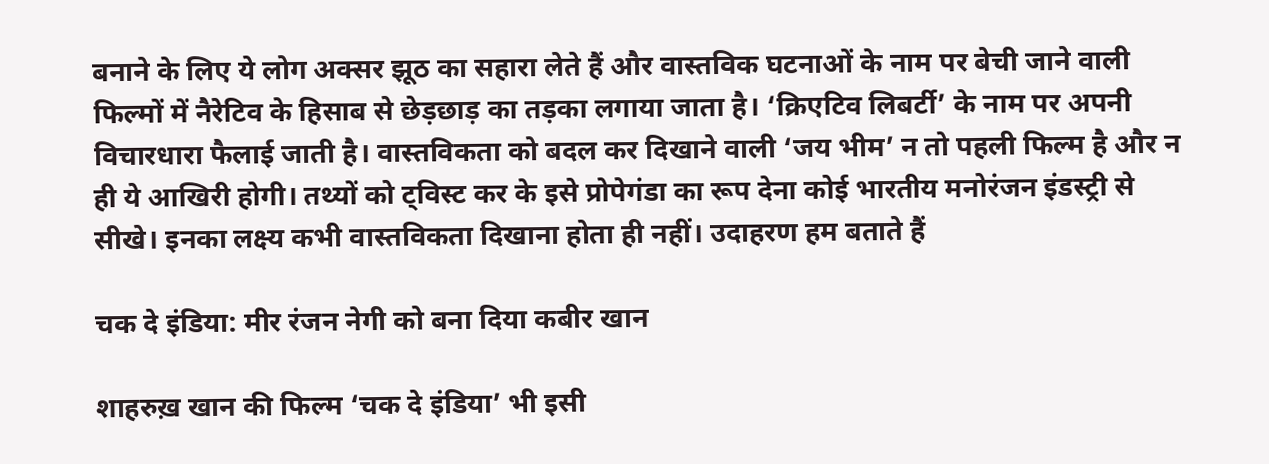बनाने के लिए ये लोग अक्सर झूठ का सहारा लेते हैं और वास्तविक घटनाओं के नाम पर बेची जाने वाली फिल्मों में नैरेटिव के हिसाब से छेड़छाड़ का तड़का लगाया जाता है। ‘क्रिएटिव लिबर्टी’ के नाम पर अपनी विचारधारा फैलाई जाती है। वास्तविकता को बदल कर दिखाने वाली ‘जय भीम’ न तो पहली फिल्म है और न ही ये आखिरी होगी। तथ्यों को ट्विस्ट कर के इसे प्रोपेगंडा का रूप देना कोई भारतीय मनोरंजन इंडस्ट्री से सीखे। इनका लक्ष्य कभी वास्तविकता दिखाना होता ही नहीं। उदाहरण हम बताते हैं

चक दे इंडिया: मीर रंजन नेगी को बना दिया कबीर खान

शाहरुख़ खान की फिल्म ‘चक दे इंडिया’ भी इसी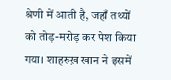श्रेणी में आती है, जहाँ तथ्यों को तोड़-मरोड़ कर पेश किया गया। शाहरुख़ खान ने इसमें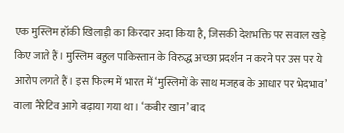एक मुस्लिम हॉकी खिलाड़ी का किरदार अदा किया है, जिसकी देशभक्ति पर सवाल खड़े किए जाते हैं। मुस्लिम बहुल पाकिस्तान के विरुद्ध अच्छा प्रदर्शन न करने पर उस पर ये आरोप लगते हैं। इस फिल्म में भारत में ‘मुस्लिमों के साथ मजहब के आधार पर भेदभाव’ वाला नैरेटिव आगे बढ़ाया गया था। ‘कबीर खान’ बाद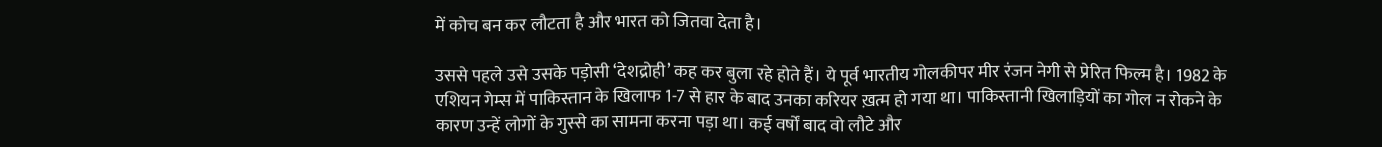में कोच बन कर लौटता है और भारत को जितवा देता है।

उससे पहले उसे उसके पड़ोसी ‘देशद्रोही’ कह कर बुला रहे होते हैं। ये पूर्व भारतीय गोलकीपर मीर रंजन नेगी से प्रेरित फिल्म है। 1982 के एशियन गेम्स में पाकिस्तान के खिलाफ 1-7 से हार के बाद उनका करियर ख़त्म हो गया था। पाकिस्तानी खिलाड़ियों का गोल न रोकने के कारण उन्हें लोगों के गुस्से का सामना करना पड़ा था। कई वर्षों बाद वो लौटे और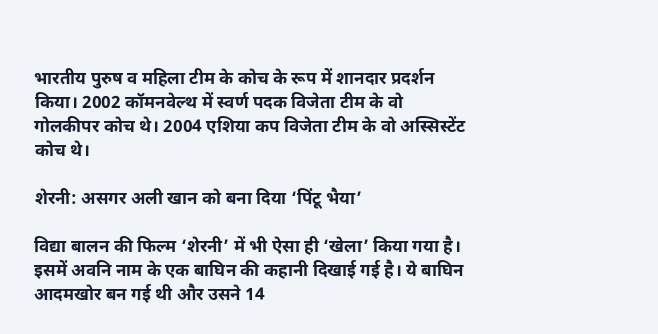भारतीय पुरुष व महिला टीम के कोच के रूप में शानदार प्रदर्शन किया। 2002 कॉमनवेल्थ में स्वर्ण पदक विजेता टीम के वो गोलकीपर कोच थे। 2004 एशिया कप विजेता टीम के वो अस्सिस्टेंट कोच थे।

शेरनी: असगर अली खान को बना दिया ‘पिंटू भैया’

विद्या बालन की फिल्म ‘शेरनी’ में भी ऐसा ही ‘खेला’ किया गया है। इसमें अवनि नाम के एक बाघिन की कहानी दिखाई गई है। ये बाघिन आदमखोर बन गई थी और उसने 14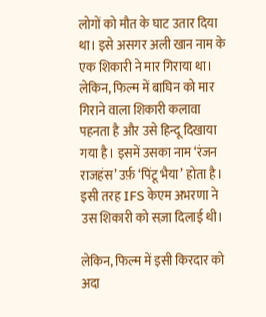लोगों को मौत के घाट उतार दिया था। इसे असगर अली खान नाम के एक शिकारी ने मार गिराया था। लेकिन, फिल्म में बाघिन को मार गिराने वाला शिकारी कलावा पहनता है और उसे हिन्दू दिखाया गया है। इसमें उसका नाम ‘रंजन राजहंस’ उर्फ़ ‘पिंटू भैया’ होता है। इसी तरह IFS केएम अभरणा ने उस शिकारी को सज़ा दिलाई थी।

लेकिन, फिल्म में इसी किरदार को अदा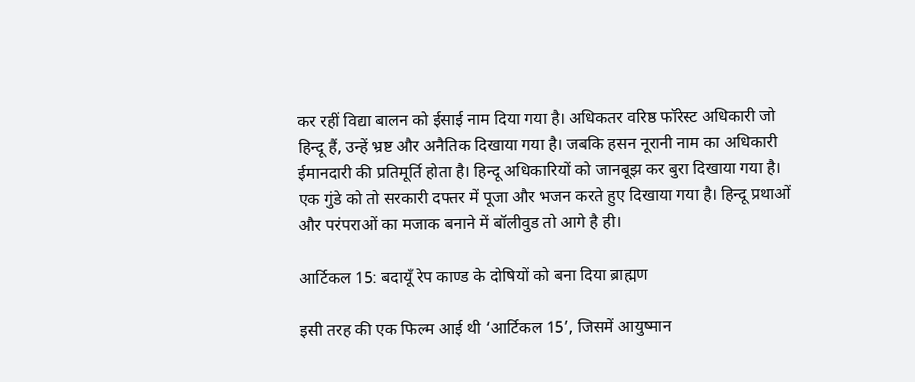कर रहीं विद्या बालन को ईसाई नाम दिया गया है। अधिकतर वरिष्ठ फॉरेस्ट अधिकारी जो हिन्दू हैं, उन्हें भ्रष्ट और अनैतिक दिखाया गया है। जबकि हसन नूरानी नाम का अधिकारी ईमानदारी की प्रतिमूर्ति होता है। हिन्दू अधिकारियों को जानबूझ कर बुरा दिखाया गया है। एक गुंडे को तो सरकारी दफ्तर में पूजा और भजन करते हुए दिखाया गया है। हिन्दू प्रथाओं और परंपराओं का मजाक बनाने में बॉलीवुड तो आगे है ही।

आर्टिकल 15: बदायूँ रेप काण्ड के दोषियों को बना दिया ब्राह्मण

इसी तरह की एक फिल्म आई थी ‘आर्टिकल 15’, जिसमें आयुष्मान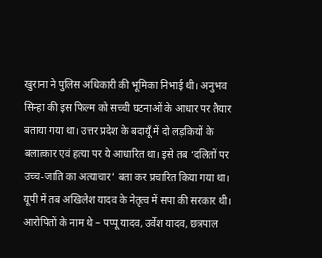खुराना ने पुलिस अधिकारी की भूमिका निभाई थी। अनुभव सिन्हा की इस फिल्म को सच्ची घटनाओं के आधार पर तैयार बताया गया था। उत्तर प्रदेश के बदायूँ में दो लड़कियों के बलात्कार एवं हत्या पर ये आधारित था। इसे तब ‘दलितों पर उच्च-जाति का अत्याचार’ बता कर प्रचारित किया गया था। यूपी में तब अखिलेश यादव के नेतृत्व में सपा की सरकार थी। आरोपितों के नाम थे – पप्पू यादव, उर्वेश यादव, छत्रपाल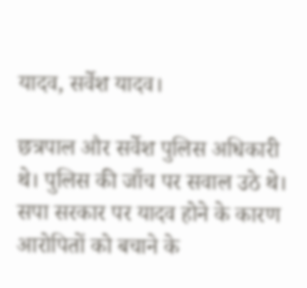यादव, सर्वेश यादव।

छत्रपाल और सर्वेश पुलिस अधिकारी थे। पुलिस की जाँच पर सवाल उठे थे। सपा सरकार पर यादव होने के कारण आरोपितों को बचाने के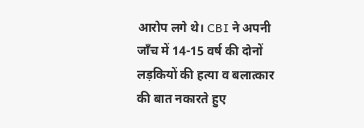आरोप लगे थे। CBI ने अपनी जाँच में 14-15 वर्ष की दोनों लड़कियों की हत्या व बलात्कार की बात नकारते हुए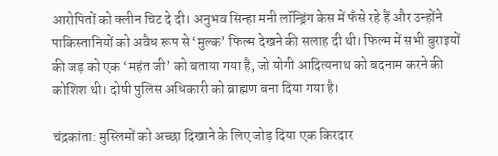आरोपितों को क्लीन चिट दे दी। अनुभव सिन्हा मनी लॉन्ड्रिंग केस में फँसे रहे हैं और उन्होंने पाकिस्तानियों को अवैध रूप से ‘मुल्क’ फिल्म देखने की सलाह दी थी। फिल्म में सभी बुराइयों की जड़ को एक ‘महंत जी’ को बताया गया है, जो योगी आदित्यनाथ को बदनाम करने की कोशिश थी। दोषी पुलिस अधिकारी को ब्राह्मण बना दिया गया है।

चंद्रकांता: मुस्लिमों को अच्छा दिखाने के लिए जोड़ दिया एक किरदार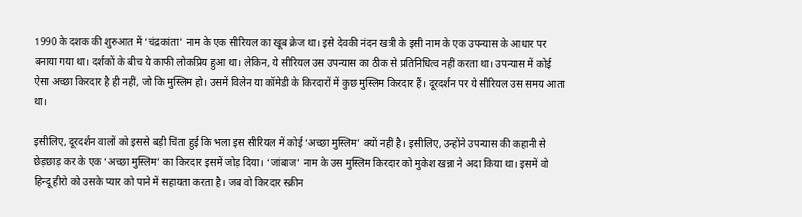1990 के दशक की शुरुआत में ‘चंद्रकांता’ नाम के एक सीरियल का खूब क्रेज था। इसे देवकी नंदन खत्री के इसी नाम के एक उपन्यास के आधार पर बनाया गया था। दर्शकों के बीच ये काफी लोकप्रिय हुआ था। लेकिन, ये सीरियल उस उपन्यास का ठीक से प्रतिनिधित्व नहीं करता था। उपन्यास में कोई ऐसा अच्छा किरदार है ही नहीं, जो कि मुस्लिम हो। उसमें विलेन या कॉमेडी के किरदारों में कुछ मुस्लिम किरदार हैं। दूरदर्शन पर ये सीरियल उस समय आता था।

इसीलिए, दूरदर्शन वालों को इससे बड़ी चिंता हुई कि भला इस सीरियल में कोई ‘अच्छा मुस्लिम’ क्यों नहीं है। इसीलिए, उन्होंने उपन्यास की कहानी से छेड़छाड़ कर के एक ‘अच्छा मुस्लिम’ का किरदार इसमें जोड़ दिया। ‘जांबाज’ नाम के उस मुस्लिम किरदार को मुकेश खन्ना ने अदा किया था। इसमें वो हिन्दू हीरो को उसके प्यार को पाने में सहायता करता है। जब वो किरदार स्क्रीन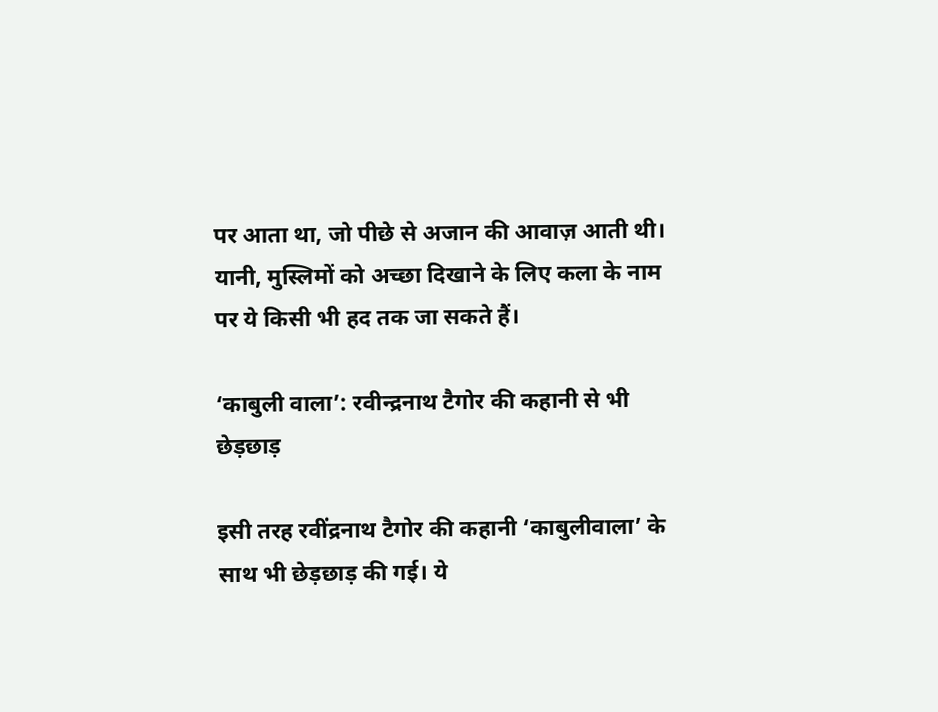पर आता था, जो पीछे से अजान की आवाज़ आती थी। यानी, मुस्लिमों को अच्छा दिखाने के लिए कला के नाम पर ये किसी भी हद तक जा सकते हैं।

‘काबुली वाला’: रवीन्द्रनाथ टैगोर की कहानी से भी छेड़छाड़

इसी तरह रवींद्रनाथ टैगोर की कहानी ‘काबुलीवाला’ के साथ भी छेड़छाड़ की गई। ये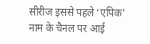सीरीज इससे पहले ‘एपिक’ नाम के चैनल पर आई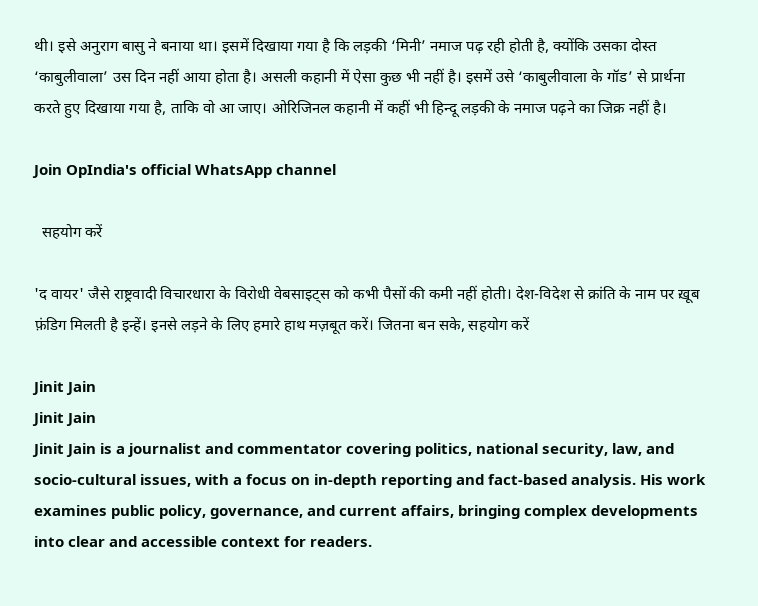थी। इसे अनुराग बासु ने बनाया था। इसमें दिखाया गया है कि लड़की ‘मिनी’ नमाज पढ़ रही होती है, क्योंकि उसका दोस्त ‘काबुलीवाला’ उस दिन नहीं आया होता है। असली कहानी में ऐसा कुछ भी नहीं है। इसमें उसे ‘काबुलीवाला के गॉड’ से प्रार्थना करते हुए दिखाया गया है, ताकि वो आ जाए। ओरिजिनल कहानी में कहीं भी हिन्दू लड़की के नमाज पढ़ने का जिक्र नहीं है।

Join OpIndia's official WhatsApp channel

  सहयोग करें

'द वायर' जैसे राष्ट्रवादी विचारधारा के विरोधी वेबसाइट्स को कभी पैसों की कमी नहीं होती। देश-विदेश से क्रांति के नाम पर ख़ूब फ़ंडिग मिलती है इन्हें। इनसे लड़ने के लिए हमारे हाथ मज़बूत करें। जितना बन सके, सहयोग करें

Jinit Jain
Jinit Jain
Jinit Jain is a journalist and commentator covering politics, national security, law, and socio-cultural issues, with a focus on in-depth reporting and fact-based analysis. His work examines public policy, governance, and current affairs, bringing complex developments into clear and accessible context for readers.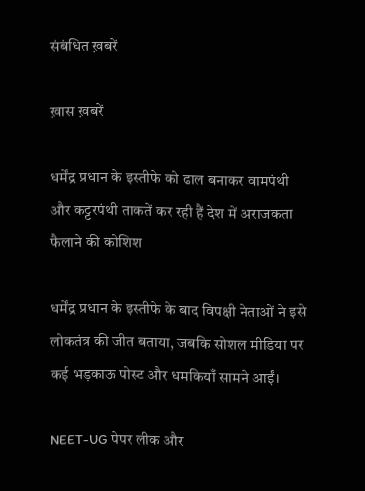संबंधित ख़बरें

ख़ास ख़बरें

धर्मेंद्र प्रधान के इस्तीफे को ढाल बनाकर वामपंथी और कट्टरपंथी ताकतें कर रही हैं देश में अराजकता फैलाने की कोशिश

धर्मेंद्र प्रधान के इस्तीफे के बाद विपक्षी नेताओं ने इसे लोकतंत्र की जीत बताया, जबकि सोशल मीडिया पर कई भड़काऊ पोस्ट और धमकियाँ सामने आईं।

NEET-UG पेपर लीक और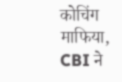कोचिंग माफिया, CBI ने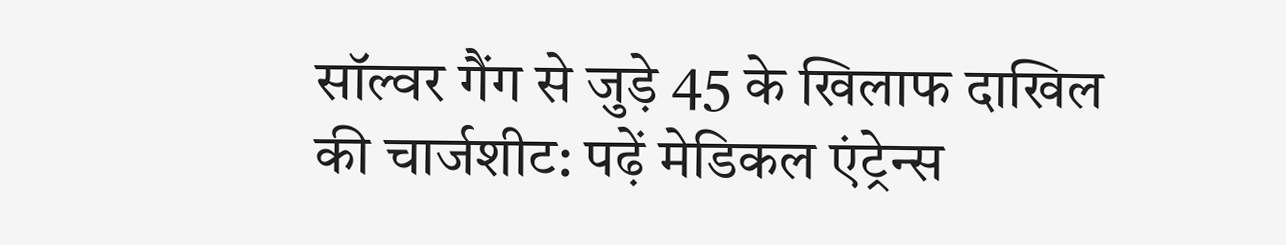सॉल्वर गैंग से जुड़े 45 के खिलाफ दाखिल की चार्जशीट: पढ़ें मेडिकल एंट्रेन्स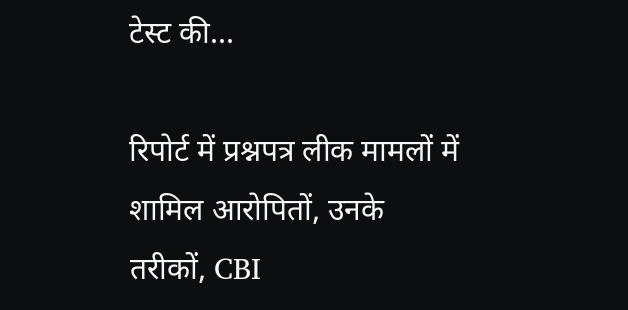टेस्ट की...

रिपोर्ट में प्रश्नपत्र लीक मामलों में शामिल आरोपितों, उनके तरीकों, CBI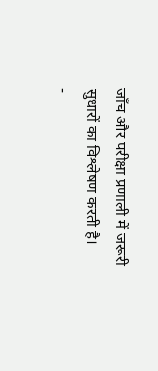जाँच और परीक्षा प्रणाली में जरूरी सुधारों का विश्लेषण करती है।
-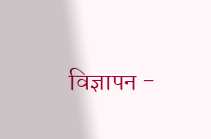विज्ञापन -